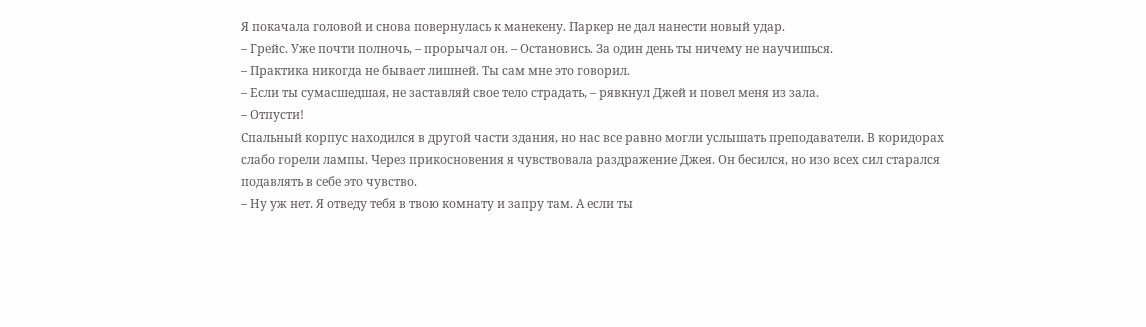Я покачала головой и снова повернулась к манекену. Паркер не дал нанести новый удар.
– Грейс. Уже почти полночь, – прорычал он. – Остановись. За один день ты ничему не научишься.
– Практика никогда не бывает лишней. Ты сам мне это говорил.
– Если ты сумасшедшая, не заставляй свое тело страдать, – рявкнул Джей и повел меня из зала.
– Отпусти!
Спальный корпус находился в другой части здания, но нас все равно могли услышать преподаватели. В коридорах слабо горели лампы. Через прикосновения я чувствовала раздражение Джея. Он бесился, но изо всех сил старался подавлять в себе это чувство.
– Ну уж нет. Я отведу тебя в твою комнату и запру там. А если ты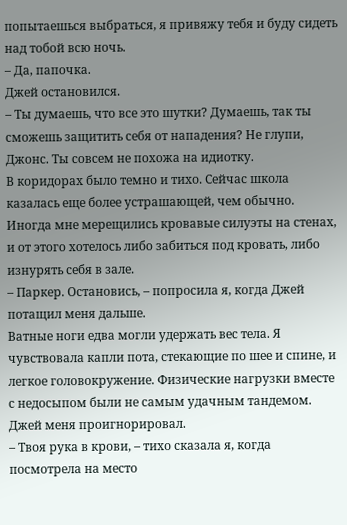попытаешься выбраться, я привяжу тебя и буду сидеть над тобой всю ночь.
– Да, папочка.
Джей остановился.
– Ты думаешь, что все это шутки? Думаешь, так ты сможешь защитить себя от нападения? Не глупи, Джонс. Ты совсем не похожа на идиотку.
В коридорах было темно и тихо. Сейчас школа казалась еще более устрашающей, чем обычно. Иногда мне мерещились кровавые силуэты на стенах, и от этого хотелось либо забиться под кровать, либо изнурять себя в зале.
– Паркер. Остановись, – попросила я, когда Джей потащил меня дальше.
Ватные ноги едва могли удержать вес тела. Я чувствовала капли пота, стекающие по шее и спине, и легкое головокружение. Физические нагрузки вместе с недосыпом были не самым удачным тандемом.
Джей меня проигнорировал.
– Твоя рука в крови, – тихо сказала я, когда посмотрела на место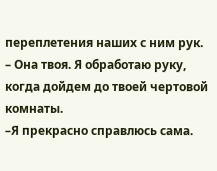переплетения наших с ним рук.
– Она твоя. Я обработаю руку, когда дойдем до твоей чертовой комнаты.
–Я прекрасно справлюсь сама.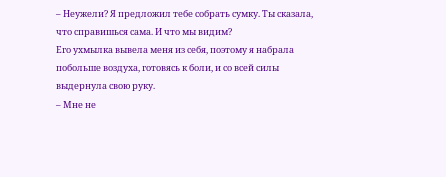– Неужели? Я предложил тебе собрать сумку. Ты сказала, что справишься сама. И что мы видим?
Его ухмылка вывела меня из себя, поэтому я набрала побольше воздуха, готовясь к боли, и со всей силы выдернула свою руку.
– Мне не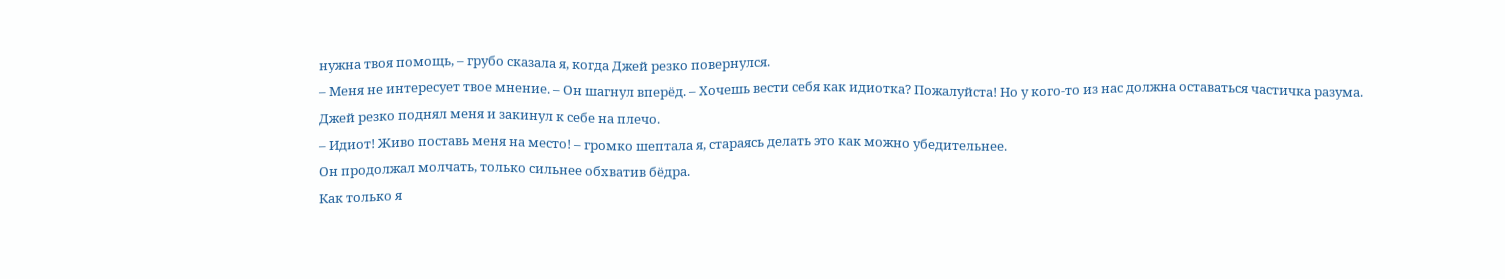нужна твоя помощь, – грубо сказала я, когда Джей резко повернулся.
– Меня не интересует твое мнение. – Он шагнул вперёд. – Хочешь вести себя как идиотка? Пожалуйста! Но у кого-то из нас должна оставаться частичка разума.
Джей резко поднял меня и закинул к себе на плечо.
– Идиот! Живо поставь меня на место! – громко шептала я, стараясь делать это как можно убедительнее.
Он продолжал молчать, только сильнее обхватив бёдра.
Как только я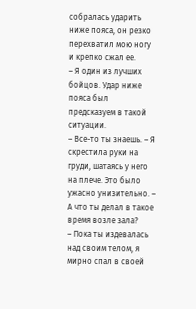собралась ударить ниже пояса, он резко перехватил мою ногу и крепко сжал ее.
– Я один из лучших бойцов. Удар ниже пояса был предсказуем в такой ситуации.
– Все-то ты знаешь. – Я скрестила руки на груди, шатаясь у него на плече. Это было ужасно унизительно. – А что ты делал в такое время возле зала?
– Пока ты издевалась над своим телом, я мирно спал в своей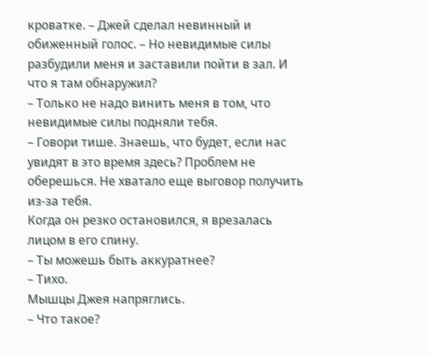кроватке. – Джей сделал невинный и обиженный голос. – Но невидимые силы разбудили меня и заставили пойти в зал. И что я там обнаружил?
– Только не надо винить меня в том, что невидимые силы подняли тебя.
– Говори тише. Знаешь, что будет, если нас увидят в это время здесь? Проблем не оберешься. Не хватало еще выговор получить из-за тебя.
Когда он резко остановился, я врезалась лицом в его спину.
– Ты можешь быть аккуратнее?
– Тихо.
Мышцы Джея напряглись.
– Что такое?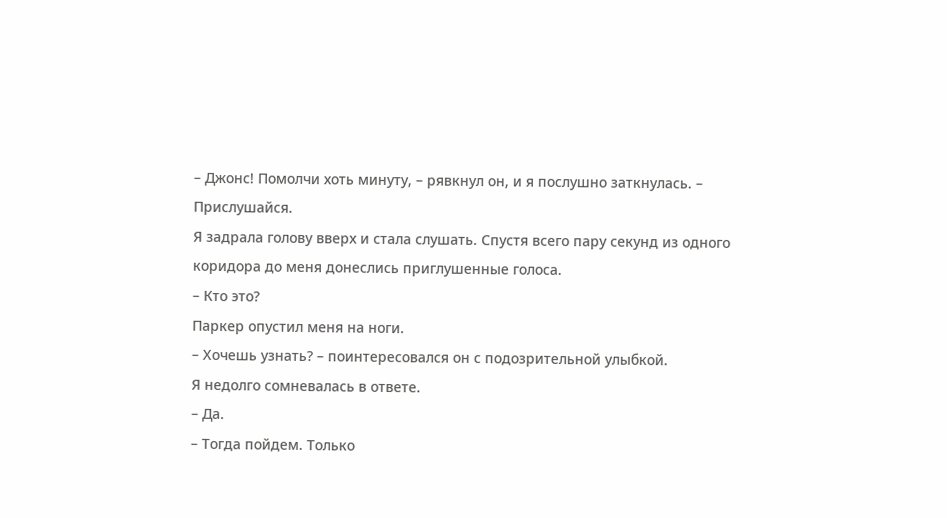– Джонс! Помолчи хоть минуту, – рявкнул он, и я послушно заткнулась. – Прислушайся.
Я задрала голову вверх и стала слушать. Спустя всего пару секунд из одного коридора до меня донеслись приглушенные голоса.
– Кто это?
Паркер опустил меня на ноги.
– Хочешь узнать? – поинтересовался он с подозрительной улыбкой.
Я недолго сомневалась в ответе.
– Да.
– Тогда пойдем. Только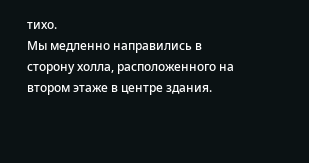тихо.
Мы медленно направились в сторону холла, расположенного на втором этаже в центре здания.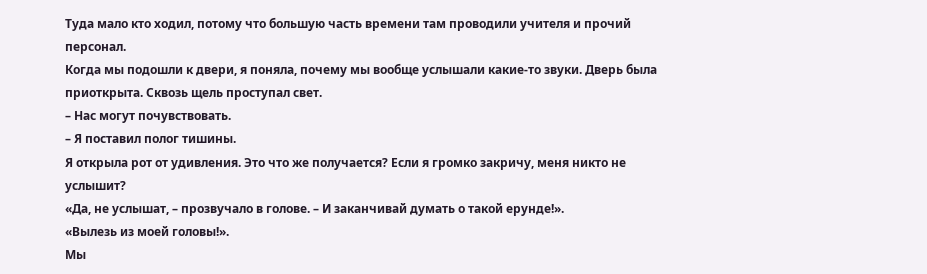Туда мало кто ходил, потому что большую часть времени там проводили учителя и прочий персонал.
Когда мы подошли к двери, я поняла, почему мы вообще услышали какие-то звуки. Дверь была приоткрыта. Сквозь щель проступал свет.
– Нас могут почувствовать.
– Я поставил полог тишины.
Я открыла рот от удивления. Это что же получается? Если я громко закричу, меня никто не услышит?
«Да, не услышат, – прозвучало в голове. – И заканчивай думать о такой ерунде!».
«Вылезь из моей головы!».
Мы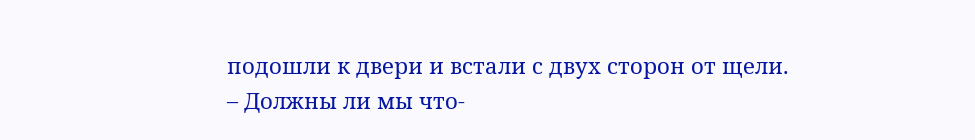подошли к двери и встали с двух сторон от щели.
– Должны ли мы что-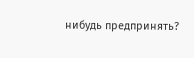нибудь предпринять?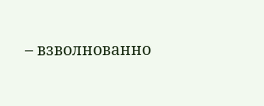– взволнованно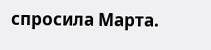спросила Марта.